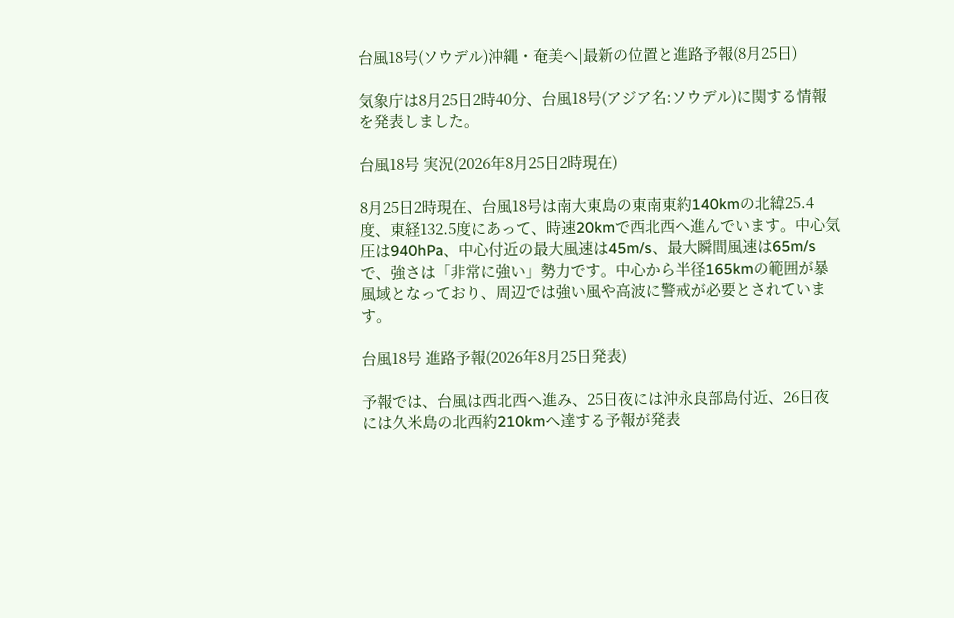台風18号(ソウデル)沖縄・奄美へ|最新の位置と進路予報(8月25日)

気象庁は8月25日2時40分、台風18号(アジア名:ソウデル)に関する情報を発表しました。

台風18号 実況(2026年8月25日2時現在)

8月25日2時現在、台風18号は南大東島の東南東約140kmの北緯25.4度、東経132.5度にあって、時速20kmで西北西へ進んでいます。中心気圧は940hPa、中心付近の最大風速は45m/s、最大瞬間風速は65m/sで、強さは「非常に強い」勢力です。中心から半径165kmの範囲が暴風域となっており、周辺では強い風や高波に警戒が必要とされています。

台風18号 進路予報(2026年8月25日発表)

予報では、台風は西北西へ進み、25日夜には沖永良部島付近、26日夜には久米島の北西約210kmへ達する予報が発表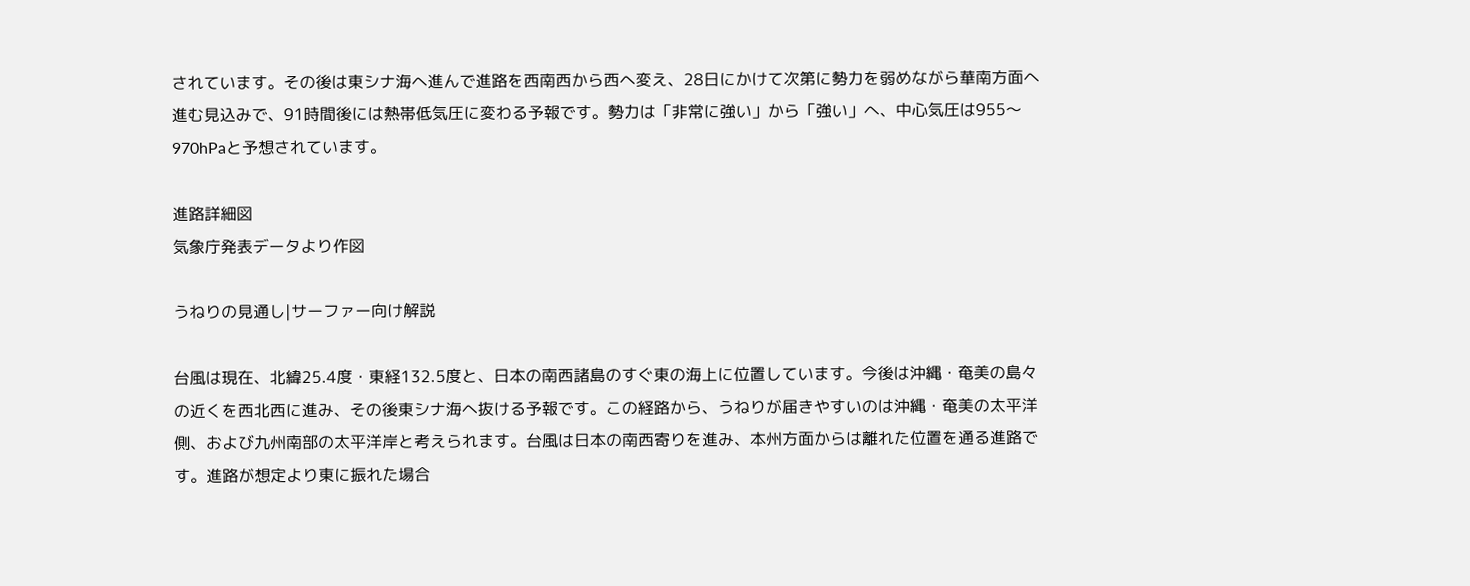されています。その後は東シナ海へ進んで進路を西南西から西へ変え、28日にかけて次第に勢力を弱めながら華南方面へ進む見込みで、91時間後には熱帯低気圧に変わる予報です。勢力は「非常に強い」から「強い」へ、中心気圧は955〜970hPaと予想されています。

進路詳細図
気象庁発表データより作図

うねりの見通し|サーファー向け解説

台風は現在、北緯25.4度・東経132.5度と、日本の南西諸島のすぐ東の海上に位置しています。今後は沖縄・奄美の島々の近くを西北西に進み、その後東シナ海へ抜ける予報です。この経路から、うねりが届きやすいのは沖縄・奄美の太平洋側、および九州南部の太平洋岸と考えられます。台風は日本の南西寄りを進み、本州方面からは離れた位置を通る進路です。進路が想定より東に振れた場合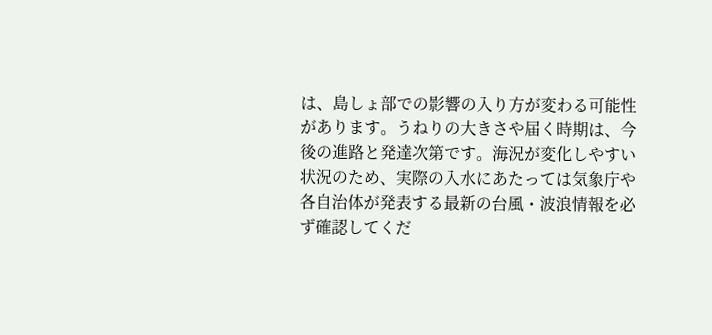は、島しょ部での影響の入り方が変わる可能性があります。うねりの大きさや届く時期は、今後の進路と発達次第です。海況が変化しやすい状況のため、実際の入水にあたっては気象庁や各自治体が発表する最新の台風・波浪情報を必ず確認してくだ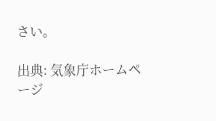さい。

出典: 気象庁ホームページ